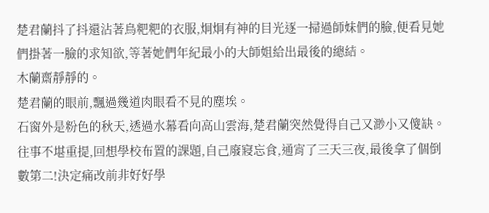楚君蘭抖了抖還沾著鳥粑粑的衣服,炯炯有神的目光逐一掃過師妹們的臉,便看見她們掛著一臉的求知欲,等著她們年紀最小的大師姐給出最後的總結。
木蘭齋靜靜的。
楚君蘭的眼前,飄過幾道肉眼看不見的塵埃。
石窗外是粉色的秋天,透過水幕看向高山雲海,楚君蘭突然覺得自己又渺小又傻缺。
往事不堪重提,回想學校布置的課題,自己廢寢忘食,通宵了三天三夜,最後拿了個倒數第二!決定痛改前非好好學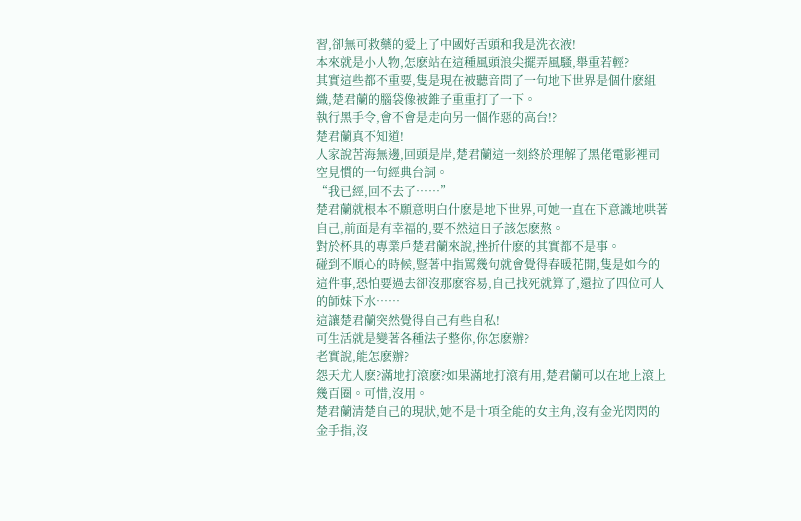習,卻無可救藥的愛上了中國好舌頭和我是洗衣液!
本來就是小人物,怎麽站在這種風頭浪尖擺弄風騷,舉重若輕?
其實這些都不重要,隻是現在被聽音問了一句地下世界是個什麽組織,楚君蘭的腦袋像被錐子重重打了一下。
執行黑手令,會不會是走向另一個作惡的高台!?
楚君蘭真不知道!
人家說苦海無邊,回頭是岸,楚君蘭這一刻終於理解了黑佬電影裡司空見慣的一句經典台詞。
“我已經,回不去了……”
楚君蘭就根本不願意明白什麽是地下世界,可她一直在下意識地哄著自己,前面是有幸福的,要不然這日子該怎麽熬。
對於杯具的專業戶楚君蘭來說,挫折什麽的其實都不是事。
碰到不順心的時候,豎著中指罵幾句就會覺得春暖花開,隻是如今的這件事,恐怕要過去卻沒那麽容易,自己找死就算了,還拉了四位可人的師妹下水……
這讓楚君蘭突然覺得自己有些自私!
可生活就是變著各種法子整你,你怎麽辦?
老實說,能怎麽辦?
怨天尤人麽?滿地打滾麽?如果滿地打滾有用,楚君蘭可以在地上滾上幾百圈。可惜,沒用。
楚君蘭清楚自己的現狀,她不是十項全能的女主角,沒有金光閃閃的金手指,沒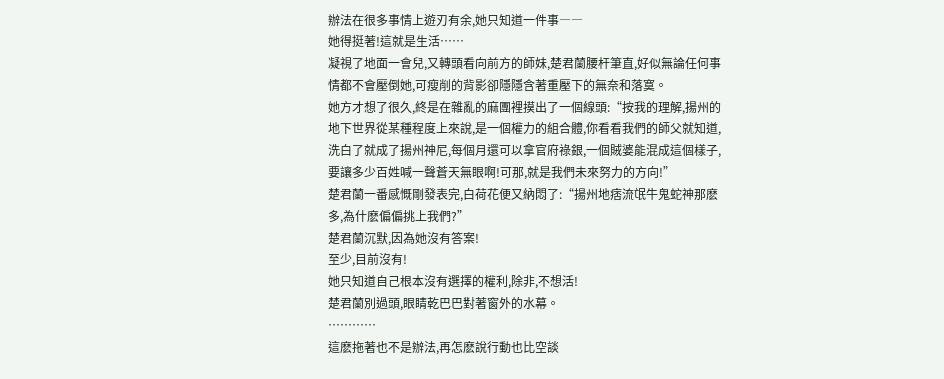辦法在很多事情上遊刃有余,她只知道一件事――
她得挺著!這就是生活……
凝視了地面一會兒,又轉頭看向前方的師妹,楚君蘭腰杆筆直,好似無論任何事情都不會壓倒她,可瘦削的背影卻隱隱含著重壓下的無奈和落寞。
她方才想了很久,終是在雜亂的麻團裡摸出了一個線頭:“按我的理解,揚州的地下世界從某種程度上來說,是一個權力的組合體,你看看我們的師父就知道,洗白了就成了揚州神尼,每個月還可以拿官府祿銀,一個賊婆能混成這個樣子,要讓多少百姓喊一聲蒼天無眼啊!可那,就是我們未來努力的方向!”
楚君蘭一番感慨剛發表完,白荷花便又納悶了:“揚州地痞流氓牛鬼蛇神那麽多,為什麽偏偏挑上我們?”
楚君蘭沉默,因為她沒有答案!
至少,目前沒有!
她只知道自己根本沒有選擇的權利,除非,不想活!
楚君蘭別過頭,眼睛乾巴巴對著窗外的水幕。
…………
這麽拖著也不是辦法,再怎麽說行動也比空談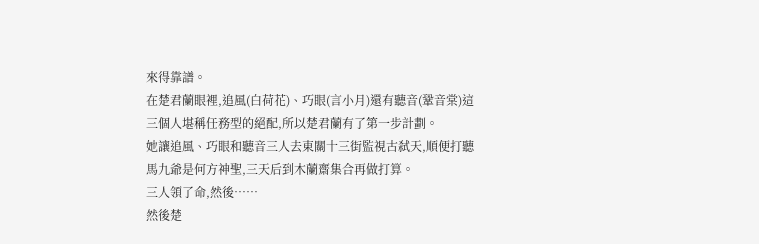來得靠譜。
在楚君蘭眼裡,追風(白荷花)、巧眼(言小月)還有聽音(鞏音棠)這三個人堪稱任務型的絕配,所以楚君蘭有了第一步計劃。
她讓追風、巧眼和聽音三人去東關十三街監視古弑天,順便打聽馬九爺是何方神聖,三天后到木蘭齋集合再做打算。
三人領了命,然後……
然後楚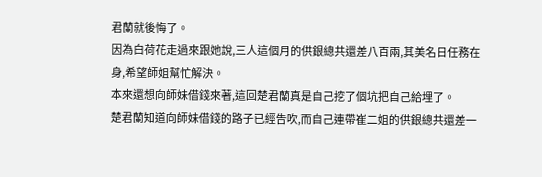君蘭就後悔了。
因為白荷花走過來跟她說,三人這個月的供銀總共還差八百兩,其美名日任務在身,希望師姐幫忙解決。
本來還想向師妹借錢來著,這回楚君蘭真是自己挖了個坑把自己給埋了。
楚君蘭知道向師妹借錢的路子已經告吹,而自己連帶崔二姐的供銀總共還差一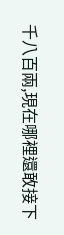千八百兩,現在哪裡還敢接下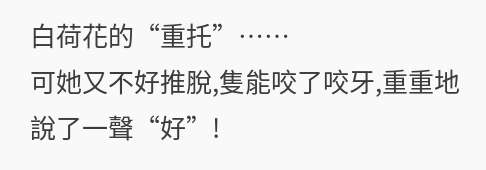白荷花的“重托”……
可她又不好推脫,隻能咬了咬牙,重重地說了一聲“好”!